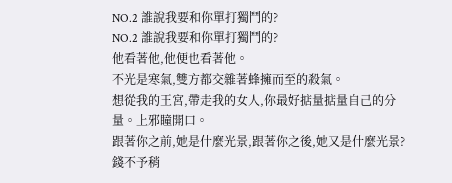NO.2 誰說我要和你單打獨鬥的?
NO.2 誰說我要和你單打獨鬥的?
他看著他,他便也看著他。
不光是寒氣,雙方都交雜著蜂擁而至的殺氣。
想從我的王宮,帶走我的女人,你最好掂量掂量自己的分量。上邪瞳開口。
跟著你之前,她是什麼光景,跟著你之後,她又是什麼光景?錢不予稍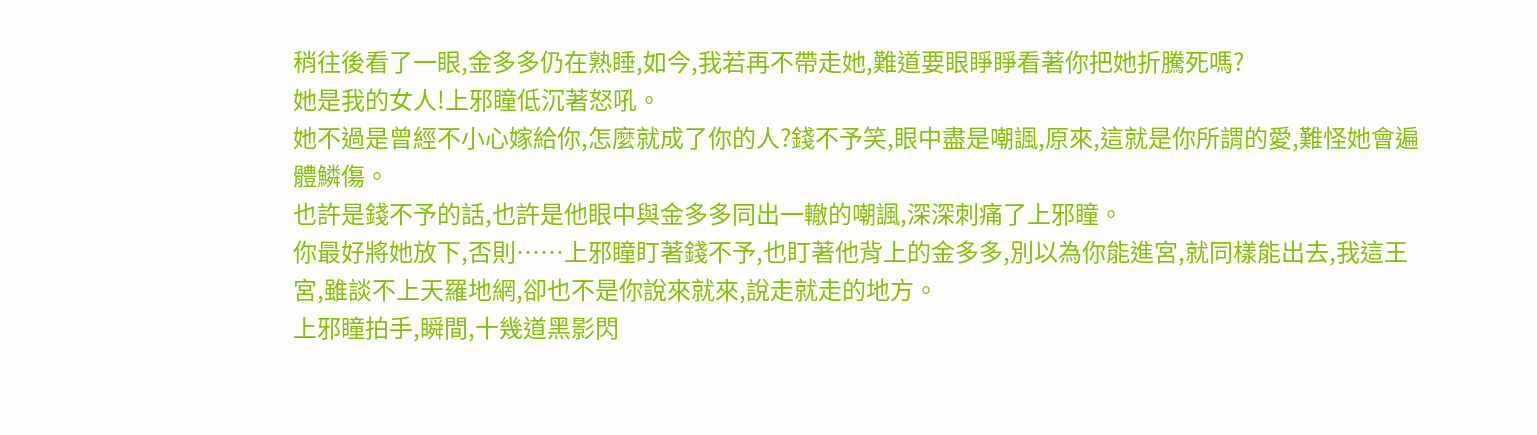稍往後看了一眼,金多多仍在熟睡,如今,我若再不帶走她,難道要眼睜睜看著你把她折騰死嗎?
她是我的女人!上邪瞳低沉著怒吼。
她不過是曾經不小心嫁給你,怎麼就成了你的人?錢不予笑,眼中盡是嘲諷,原來,這就是你所謂的愛,難怪她會遍體鱗傷。
也許是錢不予的話,也許是他眼中與金多多同出一轍的嘲諷,深深刺痛了上邪瞳。
你最好將她放下,否則……上邪瞳盯著錢不予,也盯著他背上的金多多,別以為你能進宮,就同樣能出去,我這王宮,雖談不上天羅地網,卻也不是你說來就來,說走就走的地方。
上邪瞳拍手,瞬間,十幾道黑影閃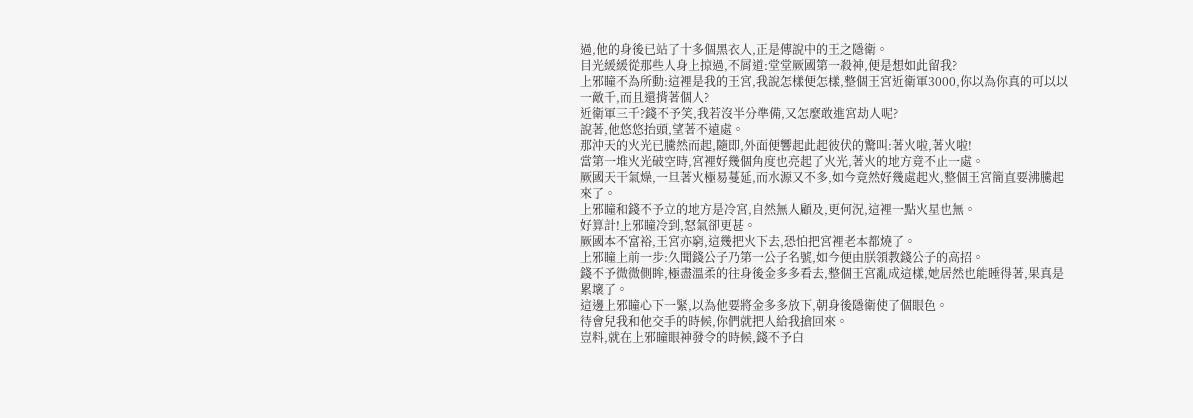過,他的身後已站了十多個黑衣人,正是傳說中的王之隱衛。
目光緩緩從那些人身上掠過,不屑道:堂堂厥國第一殺神,便是想如此留我?
上邪瞳不為所動:這裡是我的王宮,我說怎樣便怎樣,整個王宮近衛軍3000,你以為你真的可以以一敵千,而且還揹著個人?
近衛軍三千?錢不予笑,我若沒半分準備,又怎麼敢進宮劫人呢?
說著,他悠悠抬頭,望著不遠處。
那沖天的火光已騰然而起,隨即,外面便響起此起彼伏的驚叫:著火啦,著火啦!
當第一堆火光破空時,宮裡好幾個角度也亮起了火光,著火的地方竟不止一處。
厥國天干氣燥,一旦著火極易蔓延,而水源又不多,如今竟然好幾處起火,整個王宮簡直要沸騰起來了。
上邪瞳和錢不予立的地方是冷宮,自然無人顧及,更何況,這裡一點火星也無。
好算計!上邪瞳冷到,怒氣卻更甚。
厥國本不富裕,王宮亦窮,這幾把火下去,恐怕把宮裡老本都燒了。
上邪瞳上前一步:久聞錢公子乃第一公子名號,如今便由朕領教錢公子的高招。
錢不予微微側眸,極盡溫柔的往身後金多多看去,整個王宮亂成這樣,她居然也能睡得著,果真是累壞了。
這邊上邪瞳心下一緊,以為他要將金多多放下,朝身後隱衛使了個眼色。
待會兒我和他交手的時候,你們就把人給我搶回來。
豈料,就在上邪瞳眼神發令的時候,錢不予白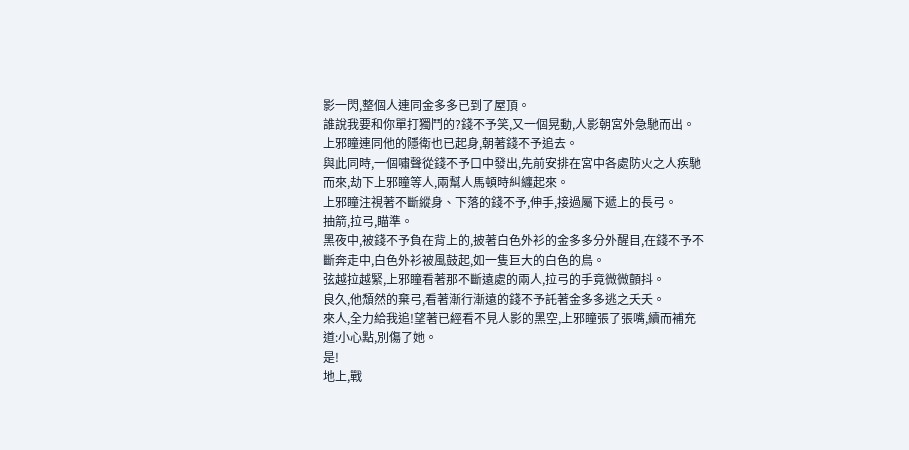影一閃,整個人連同金多多已到了屋頂。
誰說我要和你單打獨鬥的?錢不予笑,又一個晃動,人影朝宮外急馳而出。
上邪瞳連同他的隱衛也已起身,朝著錢不予追去。
與此同時,一個嘯聲從錢不予口中發出,先前安排在宮中各處防火之人疾馳而來,劫下上邪瞳等人,兩幫人馬頓時糾纏起來。
上邪瞳注視著不斷縱身、下落的錢不予,伸手,接過屬下遞上的長弓。
抽箭,拉弓,瞄準。
黑夜中,被錢不予負在背上的,披著白色外衫的金多多分外醒目,在錢不予不斷奔走中,白色外衫被風鼓起,如一隻巨大的白色的鳥。
弦越拉越緊,上邪瞳看著那不斷遠處的兩人,拉弓的手竟微微顫抖。
良久,他頹然的棄弓,看著漸行漸遠的錢不予託著金多多逃之夭夭。
來人,全力給我追!望著已經看不見人影的黑空,上邪瞳張了張嘴,續而補充道:小心點,別傷了她。
是!
地上,戰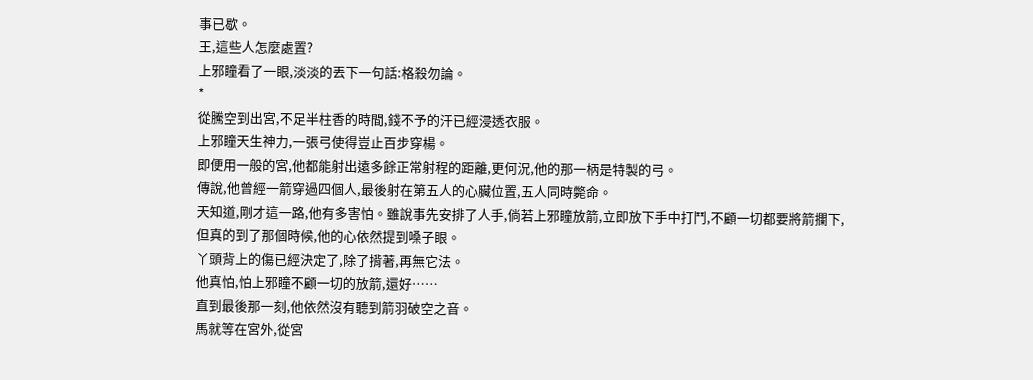事已歇。
王,這些人怎麼處置?
上邪瞳看了一眼,淡淡的丟下一句話:格殺勿論。
*
從騰空到出宮,不足半柱香的時間,錢不予的汗已經浸透衣服。
上邪瞳天生神力,一張弓使得豈止百步穿楊。
即便用一般的宮,他都能射出遠多餘正常射程的距離,更何況,他的那一柄是特製的弓。
傳說,他曾經一箭穿過四個人,最後射在第五人的心臟位置,五人同時斃命。
天知道,剛才這一路,他有多害怕。雖說事先安排了人手,倘若上邪瞳放箭,立即放下手中打鬥,不顧一切都要將箭攔下,但真的到了那個時候,他的心依然提到嗓子眼。
丫頭背上的傷已經決定了,除了揹著,再無它法。
他真怕,怕上邪瞳不顧一切的放箭,還好……
直到最後那一刻,他依然沒有聽到箭羽破空之音。
馬就等在宮外,從宮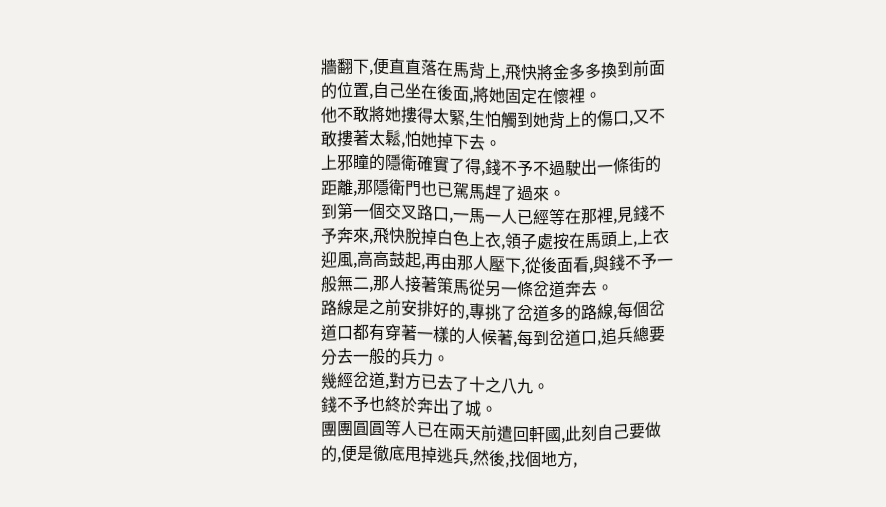牆翻下,便直直落在馬背上,飛快將金多多換到前面的位置,自己坐在後面,將她固定在懷裡。
他不敢將她摟得太緊,生怕觸到她背上的傷口,又不敢摟著太鬆,怕她掉下去。
上邪瞳的隱衛確實了得,錢不予不過駛出一條街的距離,那隱衛門也已駕馬趕了過來。
到第一個交叉路口,一馬一人已經等在那裡,見錢不予奔來,飛快脫掉白色上衣,領子處按在馬頭上,上衣迎風,高高鼓起,再由那人壓下,從後面看,與錢不予一般無二,那人接著策馬從另一條岔道奔去。
路線是之前安排好的,專挑了岔道多的路線,每個岔道口都有穿著一樣的人候著,每到岔道口,追兵總要分去一般的兵力。
幾經岔道,對方已去了十之八九。
錢不予也終於奔出了城。
團團圓圓等人已在兩天前遣回軒國,此刻自己要做的,便是徹底甩掉逃兵,然後,找個地方,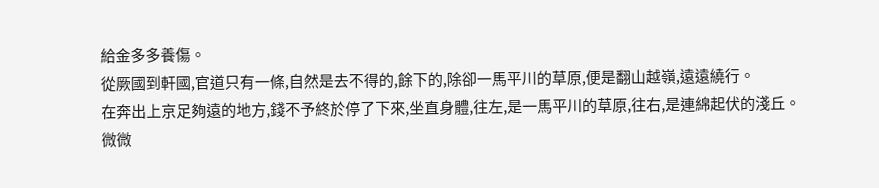給金多多養傷。
從厥國到軒國,官道只有一條,自然是去不得的,餘下的,除卻一馬平川的草原,便是翻山越嶺,遠遠繞行。
在奔出上京足夠遠的地方,錢不予終於停了下來,坐直身體,往左,是一馬平川的草原,往右,是連綿起伏的淺丘。
微微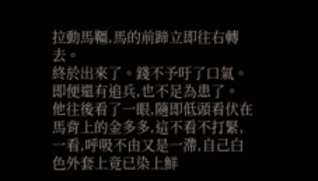拉動馬韁,馬的前蹄立即往右轉去。
終於出來了。錢不予吁了口氣。
即便還有追兵,也不足為患了。
他往後看了一眼,隨即低頭看伏在馬背上的金多多,這不看不打緊,一看,呼吸不由又是一滯,自己白色外套上竟已染上鮮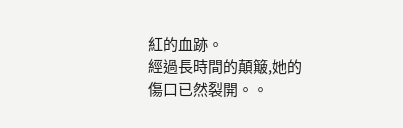紅的血跡。
經過長時間的顛簸,她的傷口已然裂開。。